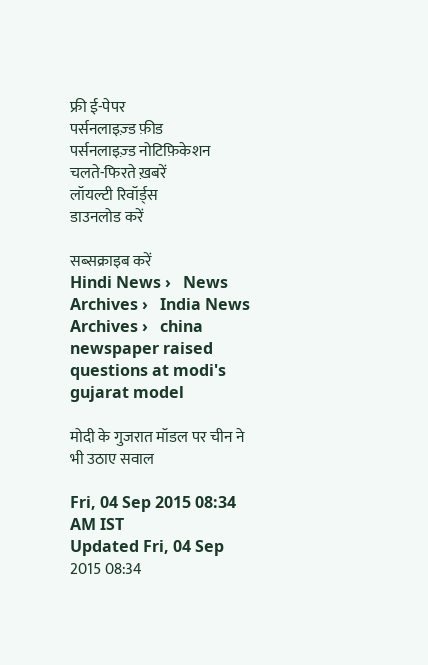फ्री ई-पेपर
पर्सनलाइज़्ड फ़ीड
पर्सनलाइज़्ड नोटिफ़िकेशन
चलते-फिरते ख़बरें
लॉयल्टी रिवॉर्ड्स
डाउनलोड करें

सब्सक्राइब करें
Hindi News ›   News Archives ›   India News Archives ›   china newspaper raised questions at modi's gujarat model

मोदी के गुजरात मॉडल पर चीन ने भी उठाए सवाल

Fri, 04 Sep 2015 08:34 AM IST
Updated Fri, 04 Sep 2015 08:34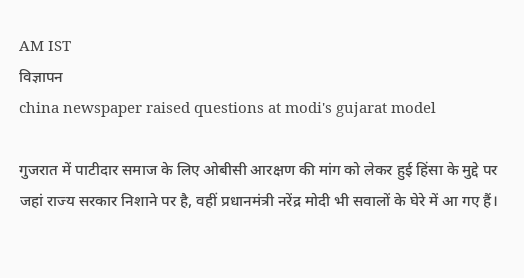AM IST
विज्ञापन
china newspaper raised questions at modi's gujarat model

गुजरात में पाटीदार समाज के लिए ओबीसी आरक्षण की मांग को लेकर हुई हिंसा के मुद्दे पर जहां राज्य सरकार निशाने पर है, वहीं प्रधानमंत्री नरेंद्र मोदी भी सवालों के घेरे में आ गए हैं।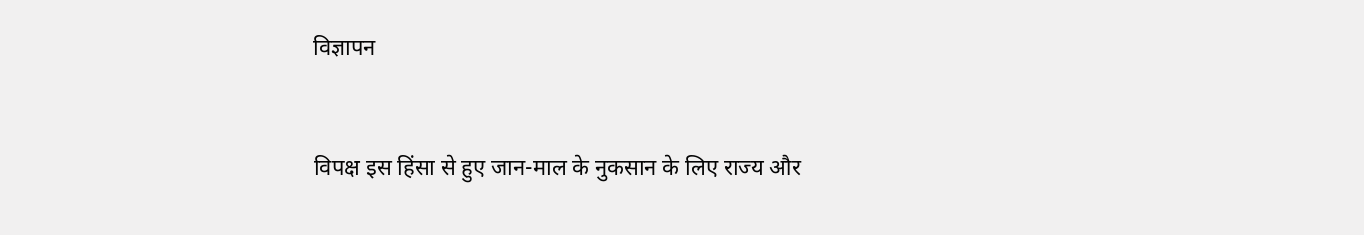विज्ञापन


विपक्ष इस हिंसा से हुए जान-माल के नुकसान के लिए राज्य और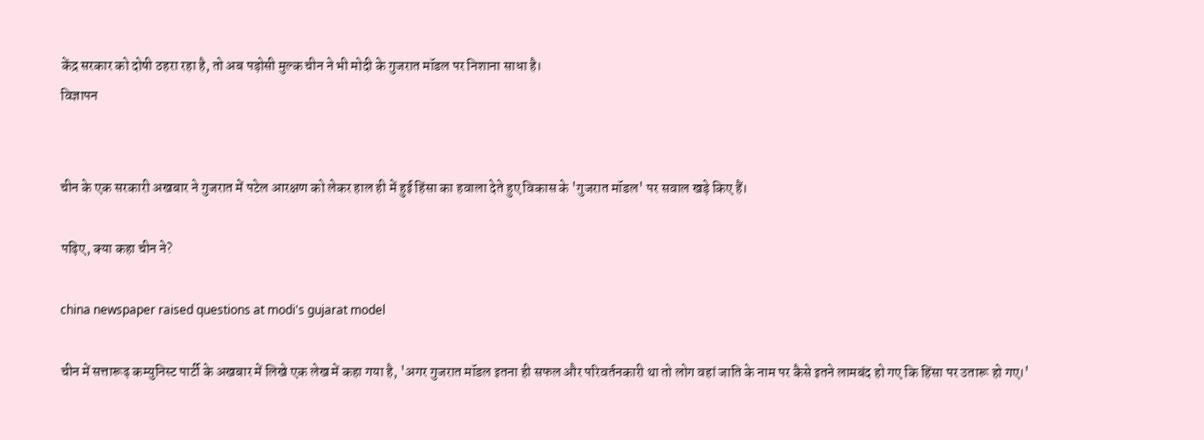केंद्र सरकार को दोषी ठहरा रहा है, तो अब पड़ोसी मुल्क चीन ने भी मोदी के गुजरात मॉडल पर निशाना साधा है।
विज्ञापन


चीन के एक सरकारी अखबार ने गुजरात में पटेल आरक्षण को लेकर हाल ही में हुई हिंसा का हवाला देते हुए विकास के 'गुजरात मॉडल' पर सवाल खड़े किए हैं।

पढ़िए, क्या कहा चीन ने?

china newspaper raised questions at modi's gujarat model

चीन में सत्तारूढ़ कम्युनिस्ट पार्टी के अखबार में लिखे एक लेख में कहा गया है, 'अगर गुजरात मॉडल इतना ही सफल और परिवर्तनकारी था तो लोग वहां जाति के नाम पर कैसे इतने लामबंद हो गए कि हिंसा पर उतारू हो गए।'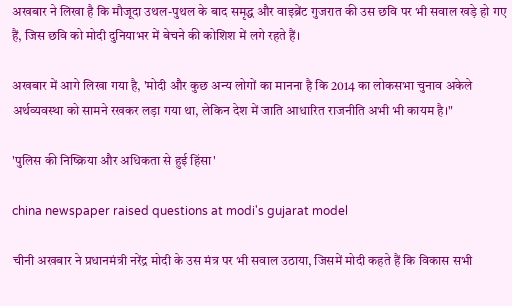अखबार ने लिखा है कि मौजूदा उथल-पुथल के बाद समृद्ध और वाइब्रेंट गुजरात की उस छवि पर भी सवाल खड़े हो गए हैं, जिस छवि को मोदी दुनियाभर में बेचने की कोशिश में लगे रहते हैं।

अखबार में आगे लिखा गया है, 'मोदी और कुछ अन्य लोगों का मानना है कि 2014 का लोकसभा चुनाव अकेले अर्थव्यवस्था को सामने रखकर लड़ा गया था, लेकिन देश में जाति आधारित राजनीति अभी भी कायम है।"

'पुलिस की निष्क्रिया और अधिकता से हुई हिंसा'

china newspaper raised questions at modi's gujarat model

चीनी अखबार ने प्रधानमंत्री नरेंद्र मोदी के उस मंत्र पर भी सवाल उठाया, जिसमें मोदी कहते हैं कि विकास सभी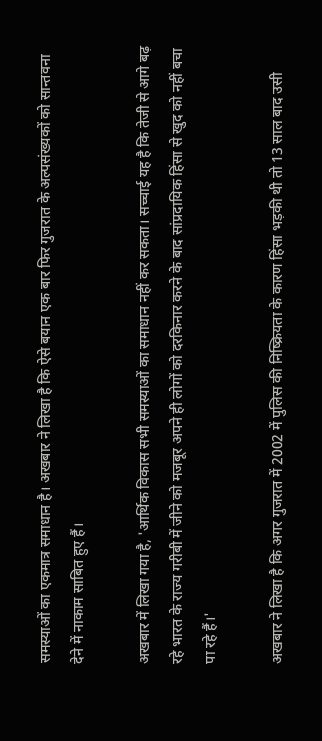समस्याओं का एकमात्र समाधान है। अखबार ने लिखा है कि ऐसे बयान एक बार फिर गुजरात के अल्पसंख्यकों को सान्तवना देने में नाकाम साबित हुए हैं।

अखबार में लिखा गया है, 'आर्थिक विकास सभी समस्याओं का समाधान नहीं कर सकता। सच्चाई यह है कि तेजी से आगे बढ़ रहे भारत के राज्य गरीबी में जीने को मजबूर अपने ही लोगों को दरकिनार करने के बाद सांप्रदायिक हिंसा से खुद को नहीं बचा पा रहे हैं।'

अखबार ने लिखा है कि अगर गुजरात में 2002 में पुलिस की निष्क्रियता के कारण हिंसा भड़की थी तो 13 साल बाद उसी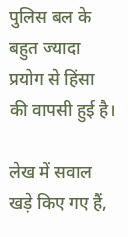पुलिस बल के बहुत ज्यादा प्रयोग से हिंसा की वापसी हुई है।

लेख में सवाल खड़े किए गए हैं,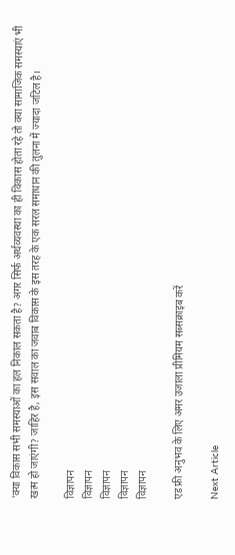'क्या विकास सभी समस्याओं का हल निकाल सकता है? अगर सिर्फ अर्थव्यवस्था का ही विकास होता रहे तो क्या सामाजिक समस्याएं भी खत्म हो जाएंगी? जाहिर है, इस सवाल का जवाब विकास के इस तरह के एक सरल समाधान की तुलना में ज्यादा जटिल है।

विज्ञापन
विज्ञापन
विज्ञापन
विज्ञापन
विज्ञापन

एड फ्री अनुभव के लिए अमर उजाला प्रीमियम सब्सक्राइब करें

Next Article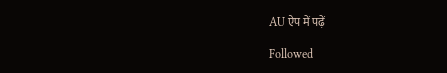AU ऐप में पढ़ें

Followed